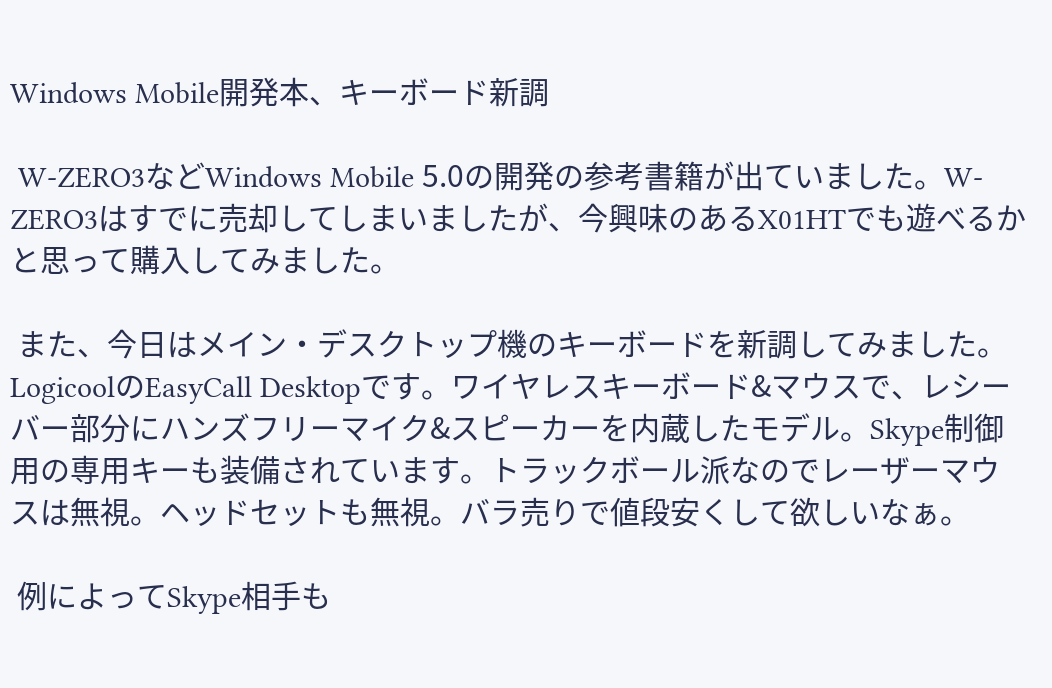Windows Mobile開発本、キーボード新調

 W-ZERO3などWindows Mobile 5.0の開発の参考書籍が出ていました。W-ZERO3はすでに売却してしまいましたが、今興味のあるX01HTでも遊べるかと思って購入してみました。

 また、今日はメイン・デスクトップ機のキーボードを新調してみました。LogicoolのEasyCall Desktopです。ワイヤレスキーボード&マウスで、レシーバー部分にハンズフリーマイク&スピーカーを内蔵したモデル。Skype制御用の専用キーも装備されています。トラックボール派なのでレーザーマウスは無視。ヘッドセットも無視。バラ売りで値段安くして欲しいなぁ。

 例によってSkype相手も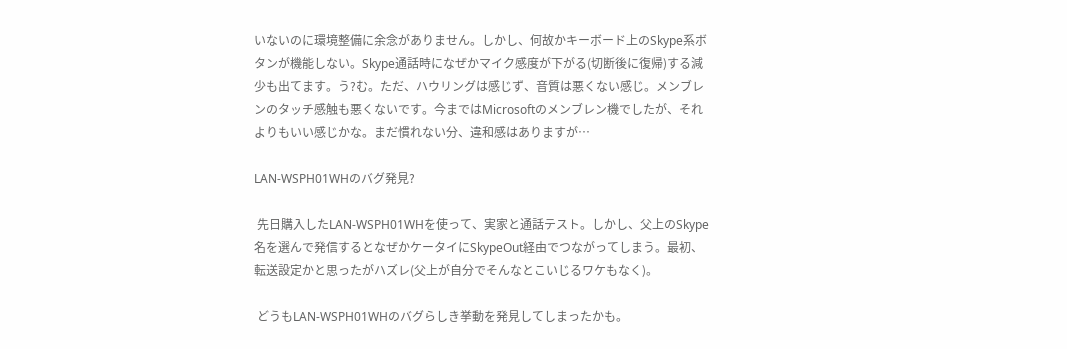いないのに環境整備に余念がありません。しかし、何故かキーボード上のSkype系ボタンが機能しない。Skype通話時になぜかマイク感度が下がる(切断後に復帰)する減少も出てます。う?む。ただ、ハウリングは感じず、音質は悪くない感じ。メンブレンのタッチ感触も悪くないです。今まではMicrosoftのメンブレン機でしたが、それよりもいい感じかな。まだ慣れない分、違和感はありますが…

LAN-WSPH01WHのバグ発見?

 先日購入したLAN-WSPH01WHを使って、実家と通話テスト。しかし、父上のSkype名を選んで発信するとなぜかケータイにSkypeOut経由でつながってしまう。最初、転送設定かと思ったがハズレ(父上が自分でそんなとこいじるワケもなく)。

 どうもLAN-WSPH01WHのバグらしき挙動を発見してしまったかも。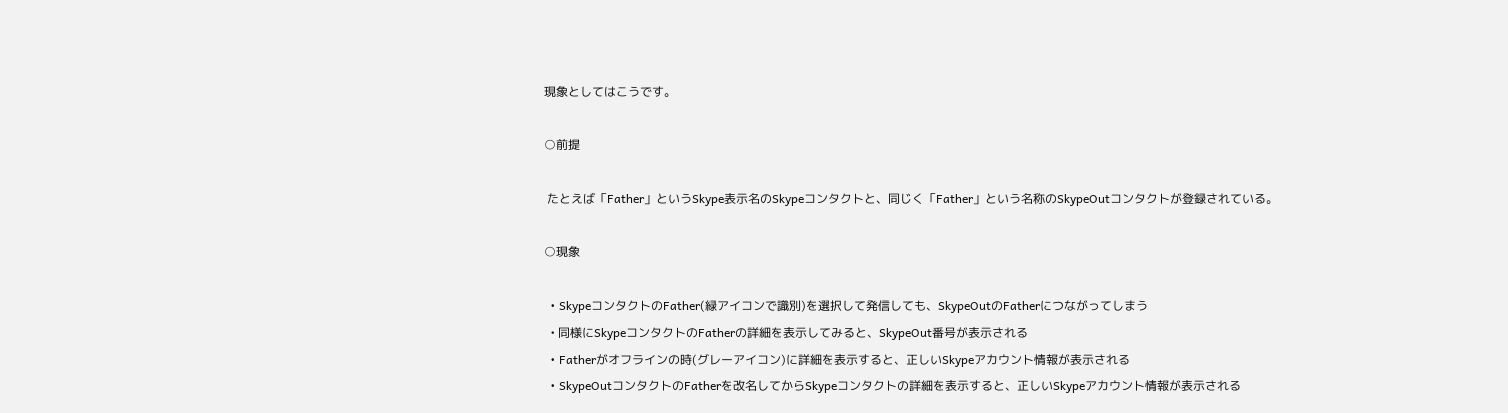現象としてはこうです。

○前提

 たとえば「Father」というSkype表示名のSkypeコンタクトと、同じく「Father」という名称のSkypeOutコンタクトが登録されている。

○現象

  • SkypeコンタクトのFather(緑アイコンで識別)を選択して発信しても、SkypeOutのFatherにつながってしまう
  • 同様にSkypeコンタクトのFatherの詳細を表示してみると、SkypeOut番号が表示される
  • Fatherがオフラインの時(グレーアイコン)に詳細を表示すると、正しいSkypeアカウント情報が表示される
  • SkypeOutコンタクトのFatherを改名してからSkypeコンタクトの詳細を表示すると、正しいSkypeアカウント情報が表示される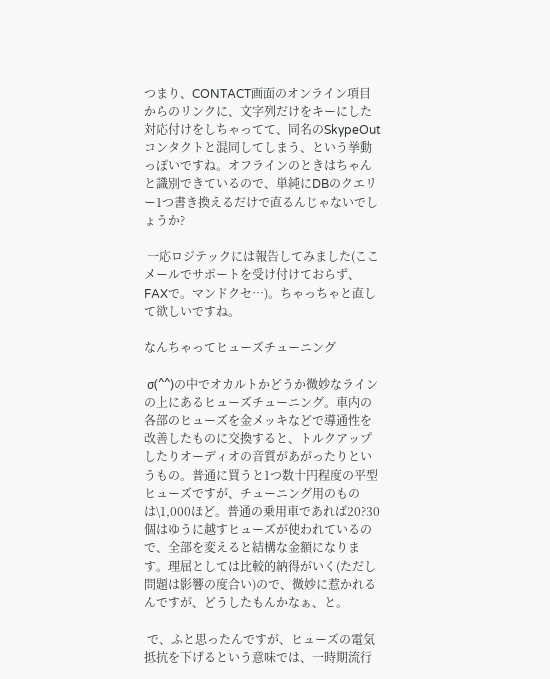つまり、CONTACT画面のオンライン項目からのリンクに、文字列だけをキーにした対応付けをしちゃってて、同名のSkypeOutコンタクトと混同してしまう、という挙動っぽいですね。オフラインのときはちゃんと識別できているので、単純にDBのクエリー1つ書き換えるだけで直るんじゃないでしょうか?

 一応ロジテックには報告してみました(ここメールでサポートを受け付けておらず、FAXで。マンドクセ…)。ちゃっちゃと直して欲しいですね。

なんちゃってヒューズチューニング

 σ(^^)の中でオカルトかどうか微妙なラインの上にあるヒューズチューニング。車内の各部のヒューズを金メッキなどで導通性を改善したものに交換すると、トルクアップしたりオーディオの音質があがったりというもの。普通に買うと1つ数十円程度の平型ヒューズですが、チューニング用のものは\1,000ほど。普通の乗用車であれば20?30個はゆうに越すヒューズが使われているので、全部を変えると結構な金額になります。理屈としては比較的納得がいく(ただし問題は影響の度合い)ので、微妙に惹かれるんですが、どうしたもんかなぁ、と。

 で、ふと思ったんですが、ヒューズの電気抵抗を下げるという意味では、一時期流行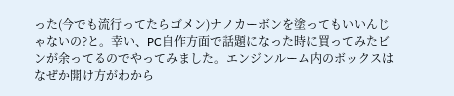った(今でも流行ってたらゴメン)ナノカーボンを塗ってもいいんじゃないの?と。幸い、PC自作方面で話題になった時に買ってみたビンが余ってるのでやってみました。エンジンルーム内のボックスはなぜか開け方がわから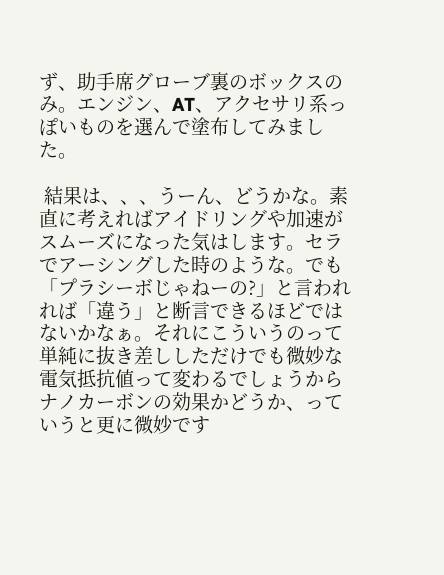ず、助手席グローブ裏のボックスのみ。エンジン、AT、アクセサリ系っぽいものを選んで塗布してみました。

 結果は、、、うーん、どうかな。素直に考えればアイドリングや加速がスムーズになった気はします。セラでアーシングした時のような。でも「プラシーボじゃねーの?」と言われれば「違う」と断言できるほどではないかなぁ。それにこういうのって単純に抜き差ししただけでも微妙な電気抵抗値って変わるでしょうからナノカーボンの効果かどうか、っていうと更に微妙です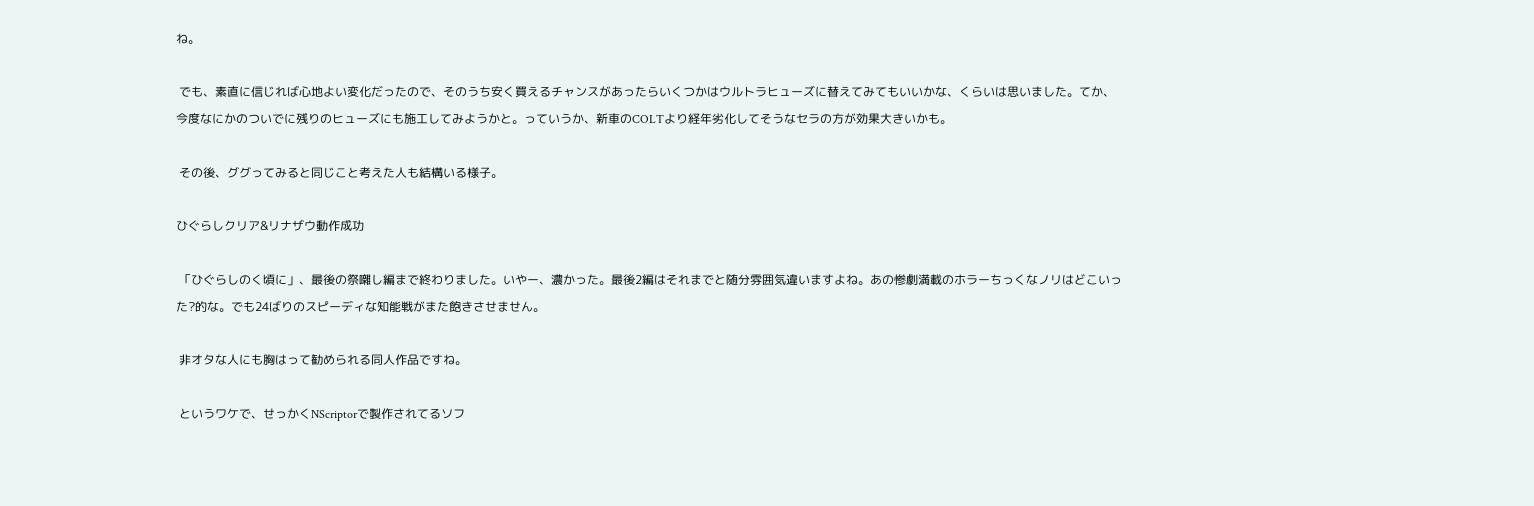ね。

 でも、素直に信じれば心地よい変化だったので、そのうち安く買えるチャンスがあったらいくつかはウルトラヒューズに替えてみてもいいかな、くらいは思いました。てか、今度なにかのついでに残りのヒューズにも施工してみようかと。っていうか、新車のCOLTより経年劣化してそうなセラの方が効果大きいかも。

 その後、ググってみると同じこと考えた人も結構いる様子。

ひぐらしクリア&リナザウ動作成功

 「ひぐらしのく頃に」、最後の祭囃し編まで終わりました。いやー、濃かった。最後2編はそれまでと随分雰囲気違いますよね。あの惨劇満載のホラーちっくなノリはどこいった?的な。でも24ばりのスピーディな知能戦がまた飽きさせません。

 非オタな人にも胸はって勧められる同人作品ですね。

 というワケで、せっかくNScriptorで製作されてるソフ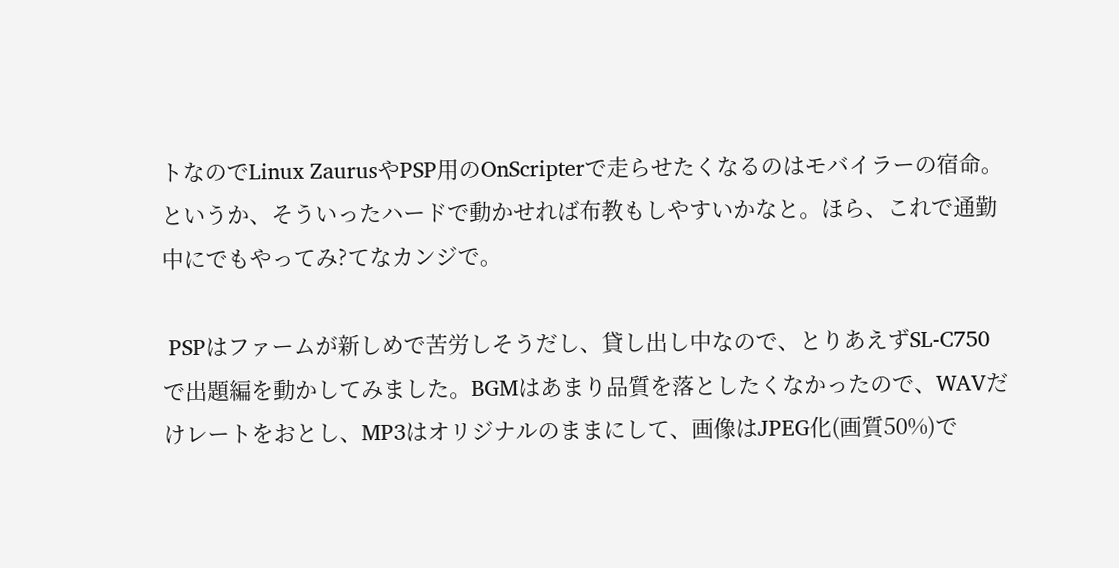トなのでLinux ZaurusやPSP用のOnScripterで走らせたくなるのはモバイラーの宿命。というか、そういったハードで動かせれば布教もしやすいかなと。ほら、これで通勤中にでもやってみ?てなカンジで。

 PSPはファームが新しめで苦労しそうだし、貸し出し中なので、とりあえずSL-C750で出題編を動かしてみました。BGMはあまり品質を落としたくなかったので、WAVだけレートをおとし、MP3はオリジナルのままにして、画像はJPEG化(画質50%)で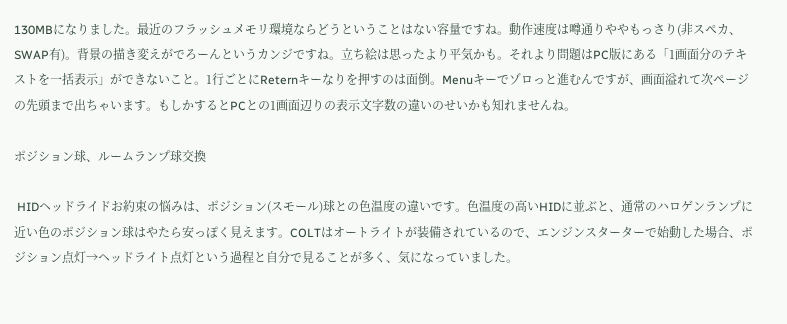130MBになりました。最近のフラッシュメモリ環境ならどうということはない容量ですね。動作速度は噂通りややもっさり(非スペカ、SWAP有)。背景の描き変えがでろーんというカンジですね。立ち絵は思ったより平気かも。それより問題はPC版にある「1画面分のテキストを一括表示」ができないこと。1行ごとにReternキーなりを押すのは面倒。Menuキーでゾロっと進むんですが、画面溢れて次ページの先頭まで出ちゃいます。もしかするとPCとの1画面辺りの表示文字数の違いのせいかも知れませんね。

ポジション球、ルームランプ球交換

 HIDヘッドライドお約束の悩みは、ポジション(スモール)球との色温度の違いです。色温度の高いHIDに並ぶと、通常のハロゲンランプに近い色のポジション球はやたら安っぽく見えます。COLTはオートライトが装備されているので、エンジンスターターで始動した場合、ポジション点灯→ヘッドライト点灯という過程と自分で見ることが多く、気になっていました。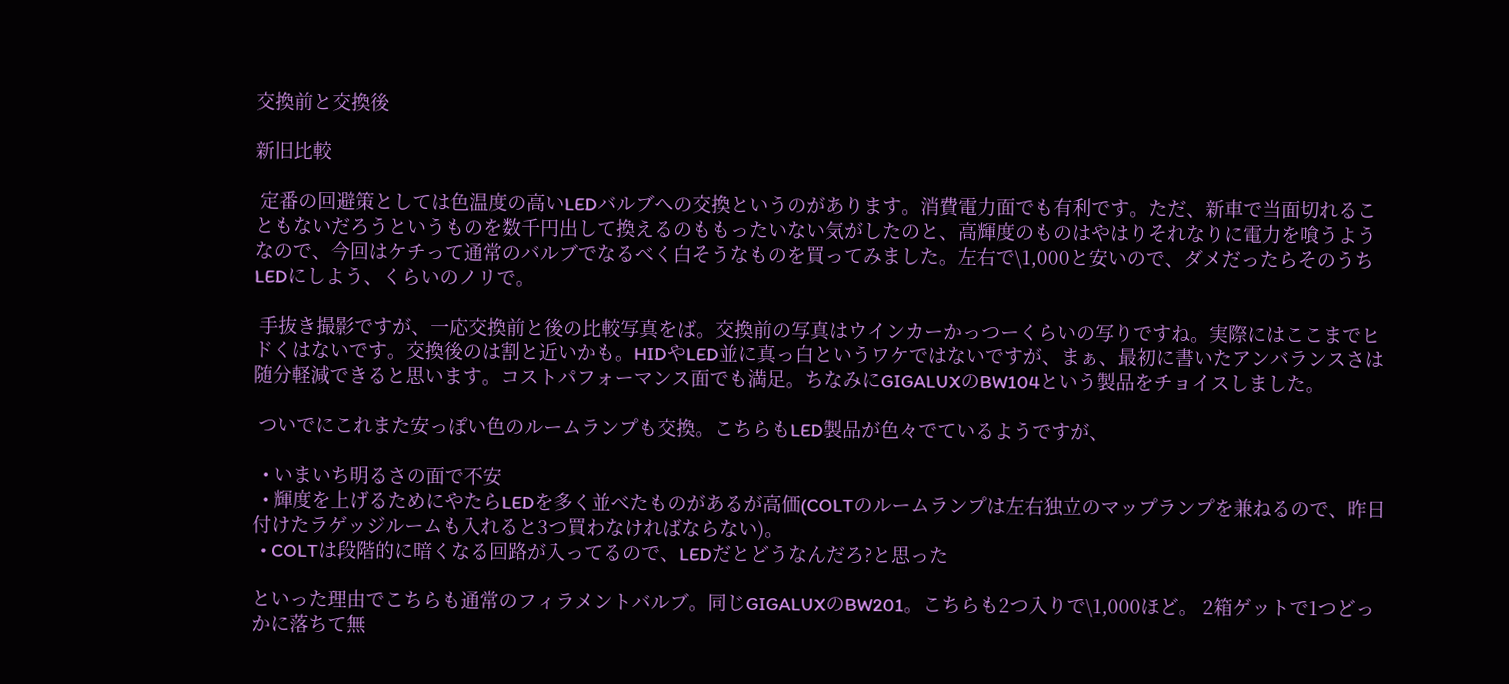交換前と交換後

新旧比較

 定番の回避策としては色温度の高いLEDバルブへの交換というのがあります。消費電力面でも有利です。ただ、新車で当面切れることもないだろうというものを数千円出して換えるのももったいない気がしたのと、高輝度のものはやはりそれなりに電力を喰うようなので、今回はケチって通常のバルブでなるべく白そうなものを買ってみました。左右で\1,000と安いので、ダメだったらそのうちLEDにしよう、くらいのノリで。

 手抜き撮影ですが、一応交換前と後の比較写真をば。交換前の写真はウインカーかっつーくらいの写りですね。実際にはここまでヒドくはないです。交換後のは割と近いかも。HIDやLED並に真っ白というワケではないですが、まぁ、最初に書いたアンバランスさは随分軽減できると思います。コストパフォーマンス面でも満足。ちなみにGIGALUXのBW104という製品をチョイスしました。

 ついでにこれまた安っぽい色のルームランプも交換。こちらもLED製品が色々でているようですが、

  • いまいち明るさの面で不安
  • 輝度を上げるためにやたらLEDを多く並べたものがあるが高価(COLTのルームランプは左右独立のマップランプを兼ねるので、昨日付けたラゲッジルームも入れると3つ買わなければならない)。
  • COLTは段階的に暗くなる回路が入ってるので、LEDだとどうなんだろ?と思った

といった理由でこちらも通常のフィラメントバルブ。同じGIGALUXのBW201。こちらも2つ入りで\1,000ほど。 2箱ゲットで1つどっかに落ちて無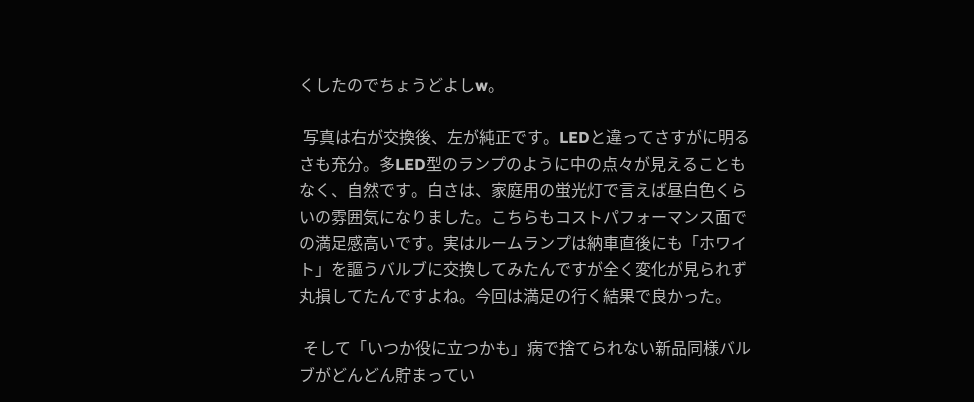くしたのでちょうどよしw。

 写真は右が交換後、左が純正です。LEDと違ってさすがに明るさも充分。多LED型のランプのように中の点々が見えることもなく、自然です。白さは、家庭用の蛍光灯で言えば昼白色くらいの雰囲気になりました。こちらもコストパフォーマンス面での満足感高いです。実はルームランプは納車直後にも「ホワイト」を謳うバルブに交換してみたんですが全く変化が見られず丸損してたんですよね。今回は満足の行く結果で良かった。

 そして「いつか役に立つかも」病で捨てられない新品同様バルブがどんどん貯まってい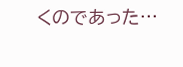くのであった…